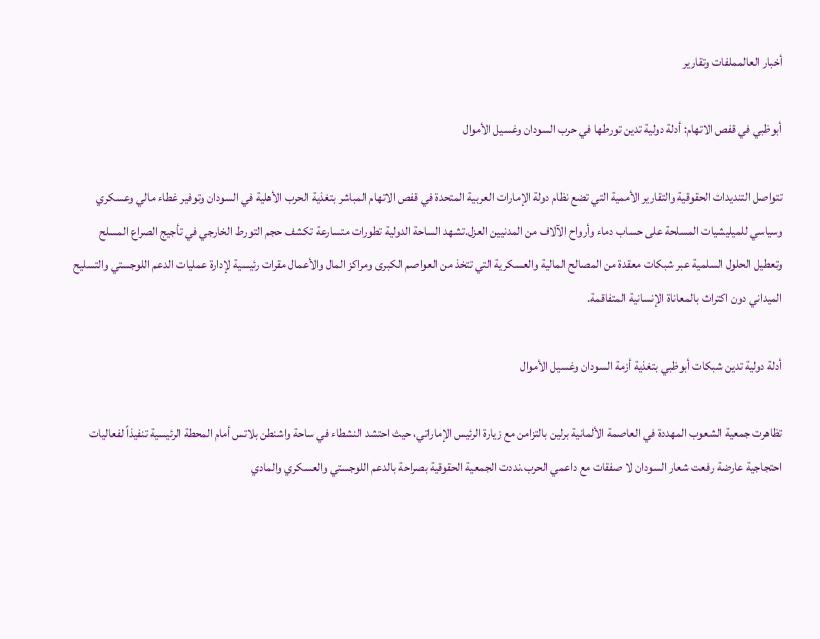أخبار العالمملفات وتقارير

أبوظبي في قفص الاتهام: أدلة دولية تدين تورطها في حرب السودان وغسيل الأموال

تتواصل التنديدات الحقوقية والتقارير الأممية التي تضع نظام دولة الإمارات العربية المتحدة في قفص الاتهام المباشر بتغذية الحرب الأهلية في السودان وتوفير غطاء مالي وعسكري وسياسي للميليشيات المسلحة على حساب دماء وأرواح الآلاف من المدنيين العزل.تشهد الساحة الدولية تطورات متسارعة تكشف حجم التورط الخارجي في تأجيج الصراع المسلح وتعطيل الحلول السلمية عبر شبكات معقدة من المصالح المالية والعسكرية التي تتخذ من العواصم الكبرى ومراكز المال والأعمال مقرات رئيسية لإدارة عمليات الدعم اللوجستي والتسليح الميداني دون اكتراث بالمعاناة الإنسانية المتفاقمة.

أدلة دولية تدين شبكات أبوظبي بتغذية أزمة السودان وغسيل الأموال

تظاهرت جمعية الشعوب المهددة في العاصمة الألمانية برلين بالتزامن مع زيارة الرئيس الإماراتي، حيث احتشد النشطاء في ساحة واشنطن بلاتس أمام المحطة الرئيسية تنفيذاً لفعاليات احتجاجية عارضة رفعت شعار السودان لا صفقات مع داعمي الحرب.نددت الجمعية الحقوقية بصراحة بالدعم اللوجستي والعسكري والمادي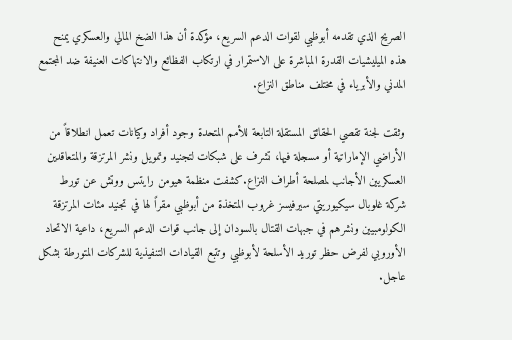الصريح الذي تقدمه أبوظبي لقوات الدعم السريع، مؤكدة أن هذا الضخ المالي والعسكري يمنح هذه الميليشيات القدرة المباشرة على الاستمرار في ارتكاب الفظائع والانتهاكات العنيفة ضد المجتمع المدني والأبرياء في مختلف مناطق النزاع.

وثقت لجنة تقصي الحقائق المستقلة التابعة للأمم المتحدة وجود أفراد وكيانات تعمل انطلاقاً من الأراضي الإماراتية أو مسجلة فيها، تشرف على شبكات لتجنيد وتمويل ونشر المرتزقة والمتعاقدين العسكريين الأجانب لمصلحة أطراف النزاع.كشفت منظمة هيومن رايتس ووتش عن تورط شركة غلوبال سيكيوريتي سيرفيسز غروب المتخذة من أبوظبي مقراً لها في تجنيد مئات المرتزقة الكولومبيين ونشرهم في جبهات القتال بالسودان إلى جانب قوات الدعم السريع، داعية الاتحاد الأوروبي لفرض حظر توريد الأسلحة لأبوظبي وتتبع القيادات التنفيذية للشركات المتورطة بشكل عاجل.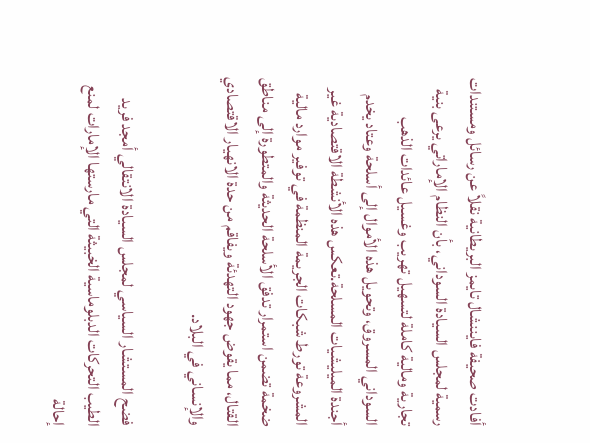أفادت صحيفة فايننشال تايمز البريطانية نقلاً عن رسائل ومستندات رسمية لمجلس السيادة السوداني، بأن النظام الإماراتي يرعى بنية تجارية ومالية كاملة لتسهيل تهريب وغسيل عائدات الذهب السوداني المسروق، وتحويل هذه الأموال إلى أسلحة وعتاد يخدم أجندة الميليشيات المسلحة.تعكس هذه الأنشطة الاقتصادية غير المشروعة تورط شبكات الجريمة المنظمة في توفير موارد مالية ضخمة تضمن استمرار تدفق الأسلحة الحديثة والمتطورة إلى مناطق القتال، مما يقوض جهود التهدئة ويفاقم من حدة الانهيار الاقتصادي والإنساني في البلاد.

فضح المستشار السياسي لمجلس السيادة الانتقالي أمجد فريد الطيب التحركات الدبلوماسية الخبيثة التي مارستها الإمارات لمنع إحالة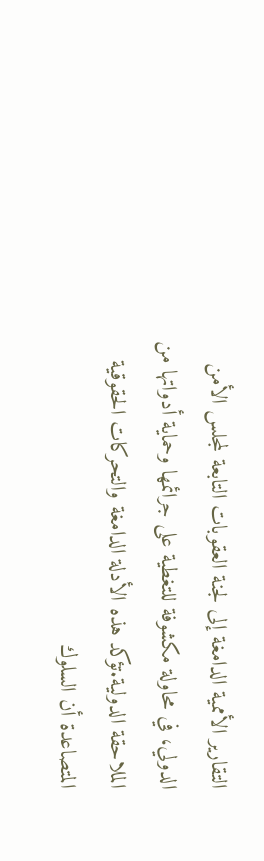التقارير الأممية الدامغة إلى لجنة العقوبات التابعة لمجلس الأمن الدولي، في محاولة مكشوفة للتغطية على جرائمها وحماية أدواتها من الملاحقة الدولية.تؤكد هذه الأدلة الدامغة والتحركات الحقوقية المتصاعدة أن السلوك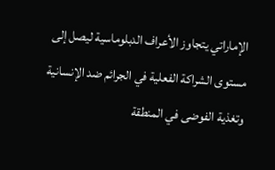الإماراتي يتجاوز الأعراف الدبلوماسية ليصل إلى مستوى الشراكة الفعلية في الجرائم ضد الإنسانية وتغذية الفوضى في المنطقة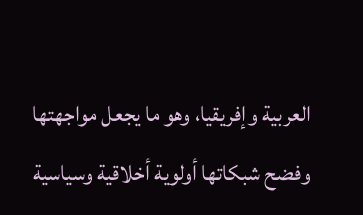العربية وإفريقيا، وهو ما يجعل مواجهتها وفضح شبكاتها أولوية أخلاقية وسياسية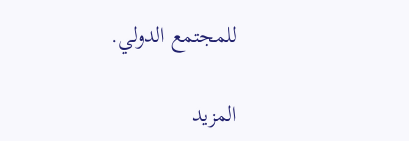للمجتمع الدولي.

المزيد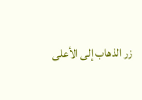زر الذهاب إلى الأعلى